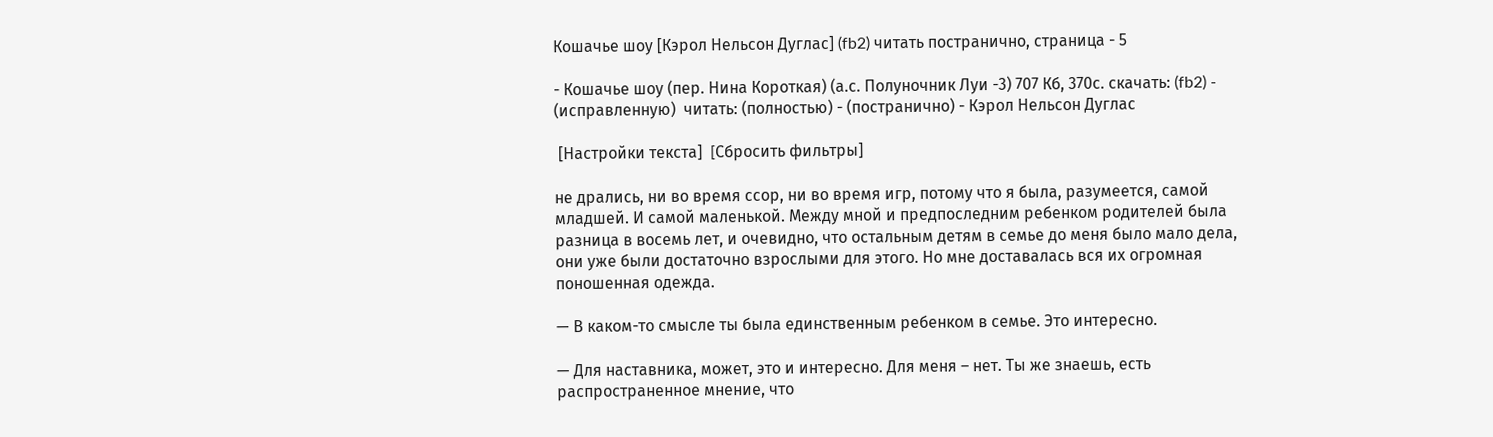Кошачье шоу [Кэрол Нельсон Дуглас] (fb2) читать постранично, страница - 5

- Кошачье шоу (пер. Нина Короткая) (а.с. Полуночник Луи -3) 707 Кб, 370с. скачать: (fb2) - (исправленную)  читать: (полностью) - (постранично) - Кэрол Нельсон Дуглас

 [Настройки текста]  [Cбросить фильтры]

не дрались, ни во время ссор, ни во время игр, потому что я была, разумеется, самой младшей. И самой маленькой. Между мной и предпоследним ребенком родителей была разница в восемь лет, и очевидно, что остальным детям в семье до меня было мало дела, они уже были достаточно взрослыми для этого. Но мне доставалась вся их огромная поношенная одежда.

— В каком-то смысле ты была единственным ребенком в семье. Это интересно.

— Для наставника, может, это и интересно. Для меня – нет. Ты же знаешь, есть распространенное мнение, что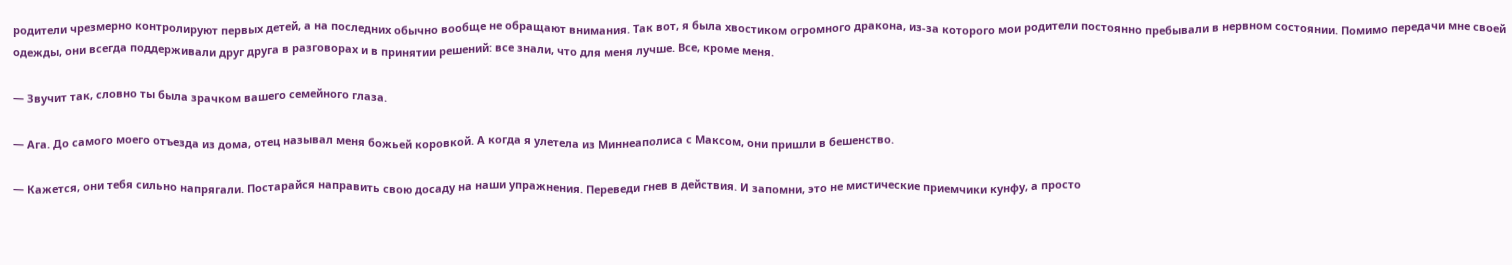родители чрезмерно контролируют первых детей, а на последних обычно вообще не обращают внимания. Так вот, я была хвостиком огромного дракона, из-за которого мои родители постоянно пребывали в нервном состоянии. Помимо передачи мне своей одежды, они всегда поддерживали друг друга в разговорах и в принятии решений: все знали, что для меня лучше. Все, кроме меня.

— Звучит так, словно ты была зрачком вашего семейного глаза.

— Ага. До самого моего отъезда из дома, отец называл меня божьей коровкой. А когда я улетела из Миннеаполиса с Максом, они пришли в бешенство.

— Кажется, они тебя сильно напрягали. Постарайся направить свою досаду на наши упражнения. Переведи гнев в действия. И запомни, это не мистические приемчики кунфу, а просто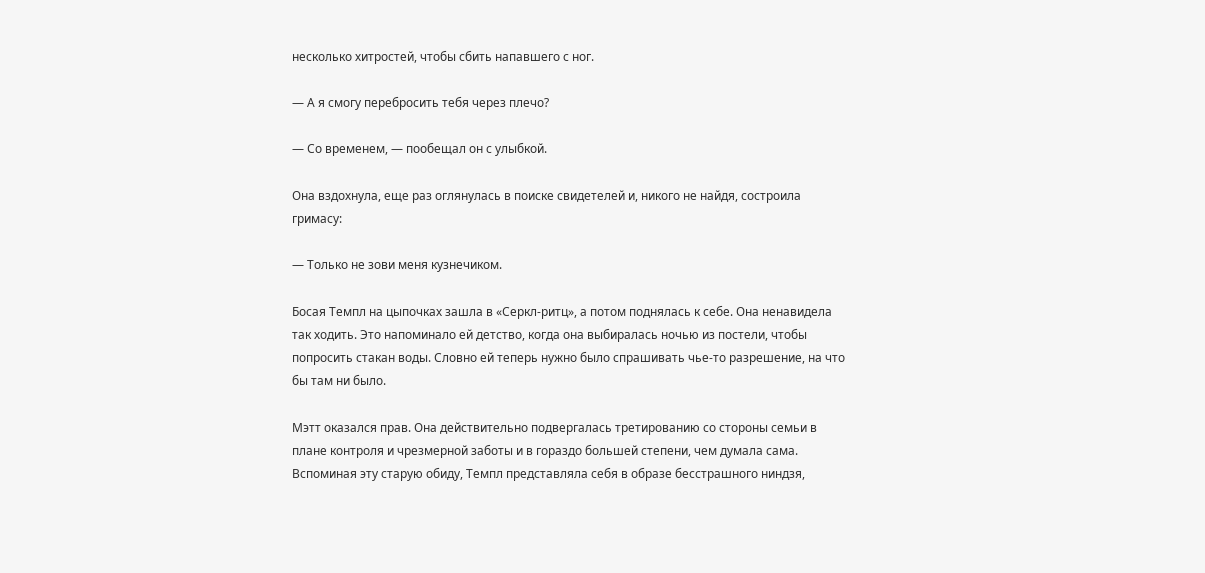несколько хитростей, чтобы сбить напавшего с ног.

— А я смогу перебросить тебя через плечо?

— Со временем, — пообещал он с улыбкой.

Она вздохнула, еще раз оглянулась в поиске свидетелей и, никого не найдя, состроила гримасу:

— Только не зови меня кузнечиком.

Босая Темпл на цыпочках зашла в «Серкл-ритц», а потом поднялась к себе. Она ненавидела так ходить. Это напоминало ей детство, когда она выбиралась ночью из постели, чтобы попросить стакан воды. Словно ей теперь нужно было спрашивать чье-то разрешение, на что бы там ни было.

Мэтт оказался прав. Она действительно подвергалась третированию со стороны семьи в плане контроля и чрезмерной заботы и в гораздо большей степени, чем думала сама. Вспоминая эту старую обиду, Темпл представляла себя в образе бесстрашного ниндзя,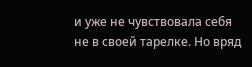и уже не чувствовала себя не в своей тарелке. Но вряд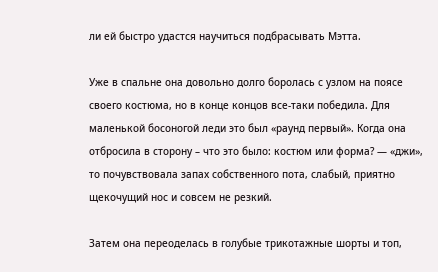ли ей быстро удастся научиться подбрасывать Мэтта.

Уже в спальне она довольно долго боролась с узлом на поясе своего костюма, но в конце концов все-таки победила. Для маленькой босоногой леди это был «раунд первый». Когда она отбросила в сторону – что это было: костюм или форма? — «джи», то почувствовала запах собственного пота, слабый, приятно щекочущий нос и совсем не резкий.

Затем она переоделась в голубые трикотажные шорты и топ,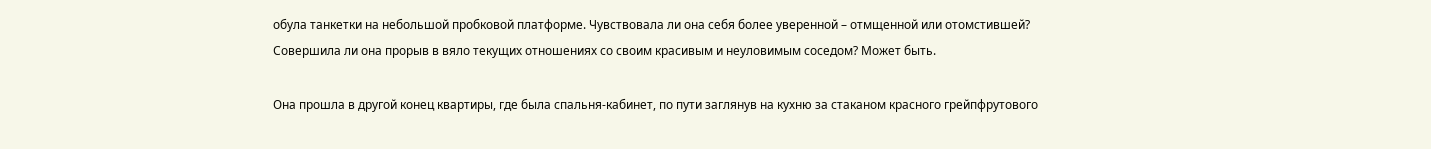обула танкетки на небольшой пробковой платформе. Чувствовала ли она себя более уверенной – отмщенной или отомстившей? Совершила ли она прорыв в вяло текущих отношениях со своим красивым и неуловимым соседом? Может быть.

Она прошла в другой конец квартиры, где была спальня-кабинет, по пути заглянув на кухню за стаканом красного грейпфрутового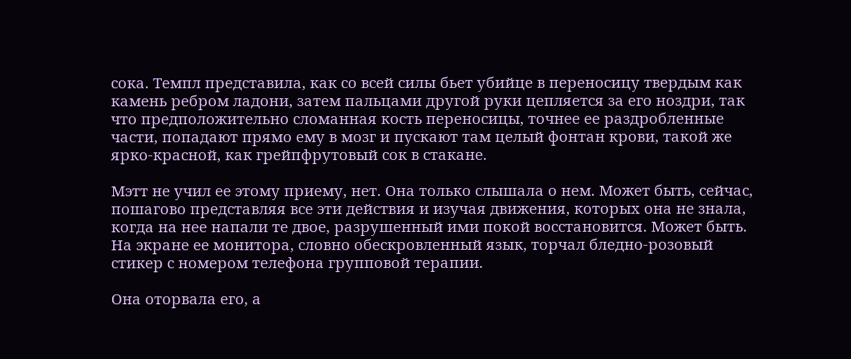сока. Темпл представила, как со всей силы бьет убийце в переносицу твердым как камень ребром ладони, затем пальцами другой руки цепляется за его ноздри, так что предположительно сломанная кость переносицы, точнее ее раздробленные части, попадают прямо ему в мозг и пускают там целый фонтан крови, такой же ярко-красной, как грейпфрутовый сок в стакане.

Мэтт не учил ее этому приему, нет. Она только слышала о нем. Может быть, сейчас, пошагово представляя все эти действия и изучая движения, которых она не знала, когда на нее напали те двое, разрушенный ими покой восстановится. Может быть. На экране ее монитора, словно обескровленный язык, торчал бледно-розовый стикер с номером телефона групповой терапии.

Она оторвала его, а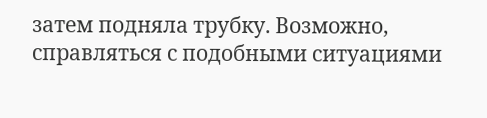затем подняла трубку. Возможно, справляться с подобными ситуациями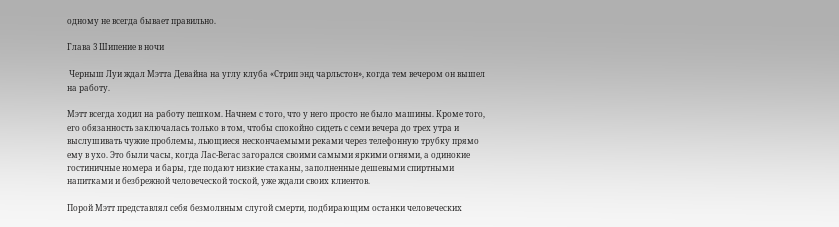одному не всегда бывает правильно.

Глава 3 Шипение в ночи

 Черныш Луи ждал Мэтта Девайна на углу клуба «Стрип энд чарльстон», когда тем вечером он вышел на работу.

Мэтт всегда ходил на работу пешком. Начнем с того, что у него просто не было машины. Кроме того, его обязанность заключалась только в том, чтобы спокойно сидеть с семи вечера до трех утра и выслушивать чужие проблемы, льющиеся нескончаемыми реками через телефонную трубку прямо ему в ухо. Это были часы, когда Лас-Вегас загорался своими самыми яркими огнями, а одинокие гостиничные номера и бары, где подают низкие стаканы, заполненные дешевыми спиртными напитками и безбрежной человеческой тоской, уже ждали своих клиентов.

Порой Мэтт представлял себя безмолвным слугой смерти, подбирающим останки человеческих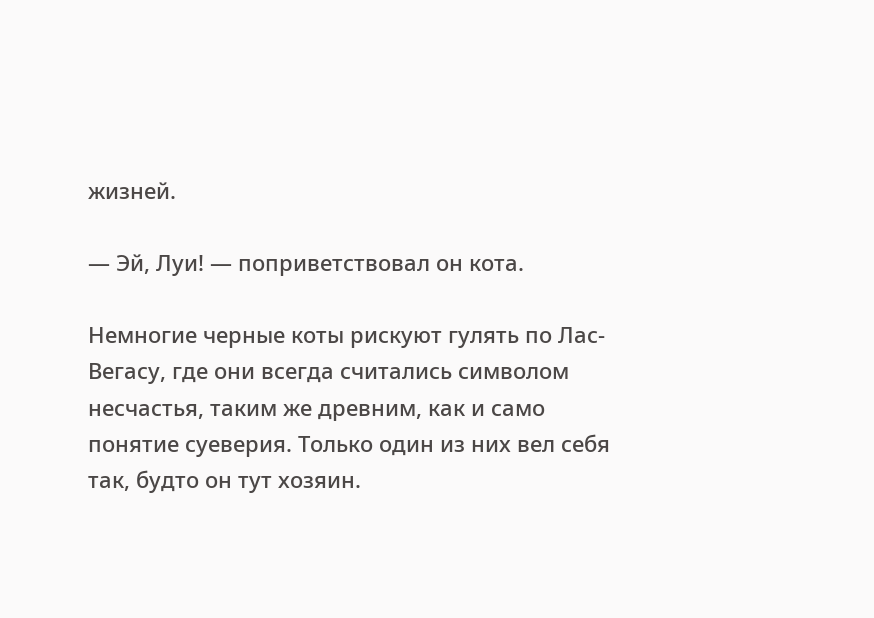жизней.

— Эй, Луи! — поприветствовал он кота.

Немногие черные коты рискуют гулять по Лас-Вегасу, где они всегда считались символом несчастья, таким же древним, как и само понятие суеверия. Только один из них вел себя так, будто он тут хозяин.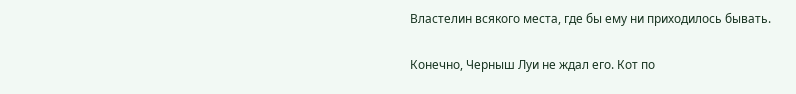Властелин всякого места, где бы ему ни приходилось бывать.

Конечно, Черныш Луи не ждал его. Кот по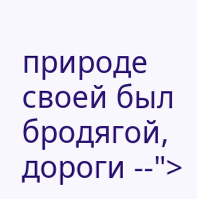природе своей был бродягой, дороги --">